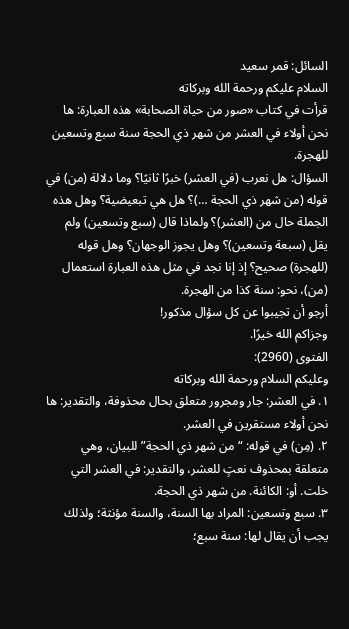السائل: قمر سعيد
السلام عليكم ورحمة الله وبركاته
قرأت في كتاب «صور من حياة الصحابة» هذه العبارة: ها نحن أولاء في العشر من شهر ذي الحجة سنة سبع وتسعين للهجرة.
السؤال: هل نعرب (في العشر) خبرًا ثانيًا؟ وما دلالة (من) في قوله (من شهر ذي الحجة …)؟ هل هي تبعيضية؟ وهل هذه الجملة حال من (العشر)؟ ولماذا قال (سبع وتسعين) ولم يقل (سبعة وتسعين)؟ وهل يجوز الوجهان؟ وهل قوله (للهجرة) صحيح؟ إذ إنا نجد في مثل هذه العبارة استعمال (من)، نحو: سنة كذا من الهجرة.
أرجو أن تجيبوا عن كل سؤال مذكور!
وجزاكم الله خيرًا.
الفتوى (2960):
وعليكم السلام ورحمة الله وبركاته
١. في العشر: جار ومجرور متعلق بحال محذوفة، والتقدير: ها نحن أولاء مستقرين في العشر.
٢. (مِن) في قوله: “من شهر ذي الحجة” للبيان، وهي متعلقة بمحذوف نعتٍ للعشر، والتقدير: في العشر التي خلت. أو: الكائنة. من شهر ذي الحجة.
٣. سبع وتسعين: المراد بها السنة، والسنة مؤنثة؛ ولذلك يجب أن يقال لها: سنة سبع؛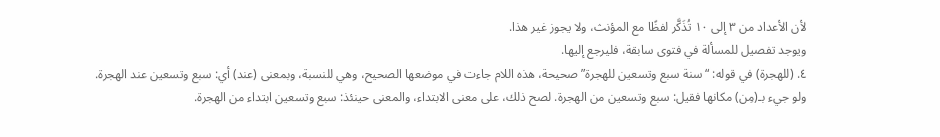لأن الأعداد من ٣ إلى ١٠ تُذَكَّر لفظًا مع المؤنث، ولا يجوز غير هذا.
ويوجد تفصيل للمسألة في فتوى سابقة، فليرجع إليها.
٤. (للهجرة) في قوله: “سنة سبع وتسعين للهجرة” صحيحة، هذه اللام جاءت في موضعها الصحيح، وهي للنسبة، وبمعنى (عند) أي: سبع وتسعين عند الهجرة.
ولو جيء بـ(مِن) مكانها فقيل: سبع وتسعين من الهجرة. لصح ذلك، على معنى الابتداء، والمعنى حينئذ: سبع وتسعين ابتداء من الهجرة.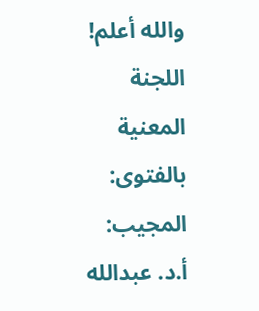والله أعلم!
اللجنة المعنية بالفتوى:
المجيب:
أ.د. عبدالله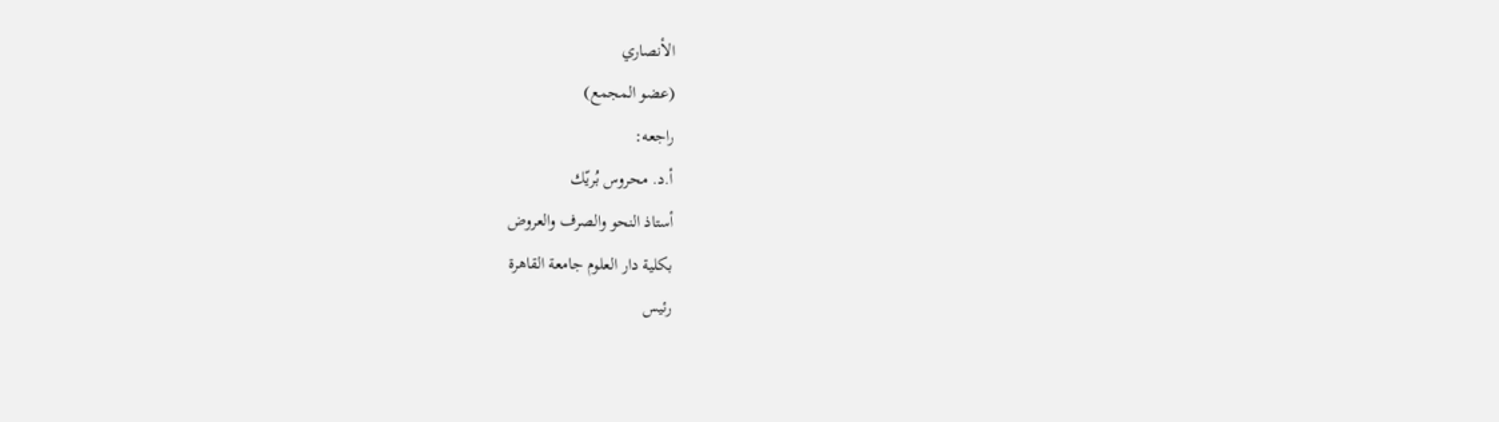الأنصاري
(عضو المجمع)
راجعه:
أ.د. محروس بُريّك
أستاذ النحو والصرف والعروض
بكلية دار العلوم جامعة القاهرة
رئيس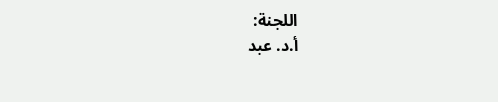اللجنة:
أ.د. عبد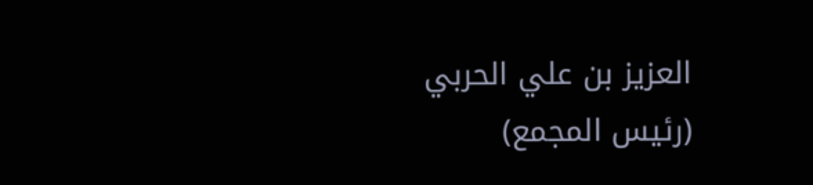العزيز بن علي الحربي
(رئيس المجمع)